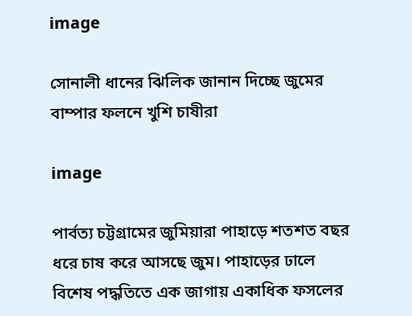image

সোনালী ধানের ঝিলিক জানান দিচ্ছে জুমের বাম্পার ফলনে খুশি চাষীরা

image

পার্বত্য চট্টগ্রামের জুমিয়ারা পাহাড়ে শতশত বছর ধরে চাষ করে আসছে জুম। পাহাড়ের ঢালে বিশেষ পদ্ধতিতে এক জাগায় একাধিক ফসলের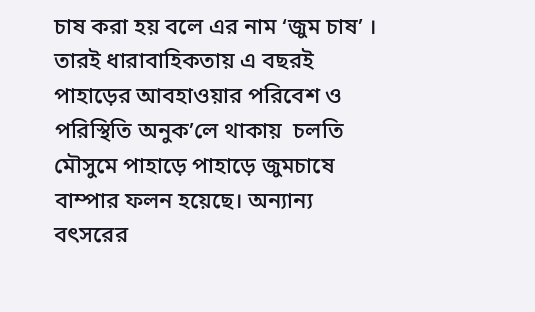চাষ করা হয় বলে এর নাম ‘জুম চাষ’ । তারই ধারাবাহিকতায় এ বছরই পাহাড়ের আবহাওয়ার পরিবেশ ও পরিস্থিতি অনুক’লে থাকায়  চলতি মৌসুমে পাহাড়ে পাহাড়ে জুমচাষে বাম্পার ফলন হয়েছে। অন্যান্য বৎসরের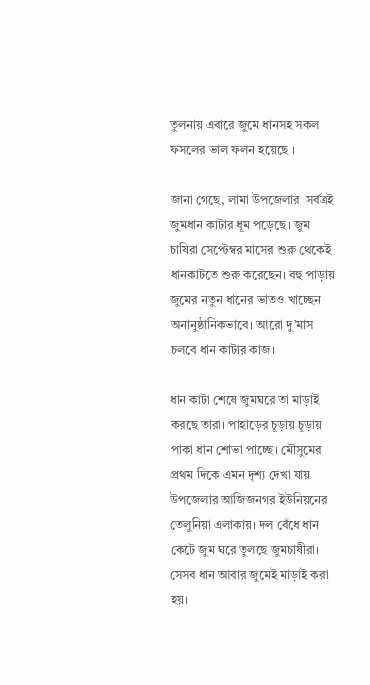তুলনায় এবারে জুমে ধানসহ সকল ফসলের ভাল ফলন হয়েছে ।

জানা গেছে, লামা উপজেলার  সর্বত্রই জুমধান কাটার ধূম পড়েছে। জুম চাষিরা সেপ্টেম্বর মাসের শুরু থেকেই ধানকাটতে শুরু করেছেন। বহু পাড়ায় জুমের নতুন ধানের ভাতও খাচ্ছেন অনানুষ্ঠানিকভাবে। আরো দু’মাস চলবে ধান কাটার কাজ।

ধান কাটা শেষে জুমঘরে তা মাড়াই করছে তারা। পাহাড়ের চূড়ায় চূড়ায় পাকা ধান শোভা পাচ্ছে। মৌসুমের প্রথম দিকে এমন দৃশ্য দেখা যায় উপজেলার আজিজনগর ইউনিয়নের তেলুনিয়া এলাকায়। দল বেঁধে ধান কেটে জুম ঘরে তুলছে জুমচাষীরা। সেসব ধান আবার জুমেই মাড়াই করা হয়।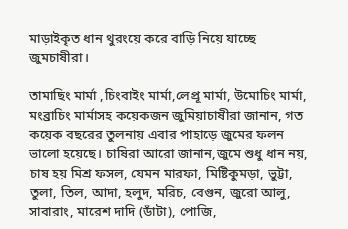মাড়াইকৃত ধান থুরংয়ে করে বাড়ি নিয়ে যাচ্ছে জুমচাষীরা।

তামাছিং মার্মা ,চিংবাইং মার্মা,লেপ্রূ মার্মা, উমোচিং মার্মা, মংব্রাচিং মার্মাসহ কয়েকজন জুমিয়াচাষীরা জানান, গত কয়েক বছরের তুলনায় এবার পাহাড়ে জুমের ফলন ভালো হয়েছে। চাষিরা আরো জানান,জুমে শুধু ধান নয়, চাষ হয় মিশ্র ফসল, যেমন মারফা, মিষ্টিকুমড়া, ভুট্টা, তুলা, তিল, আদা, হলুদ, মরিচ, বেগুন, জুরো আলু, সাবারাং, মারেশ দাদি (ডাঁটা), পোজি,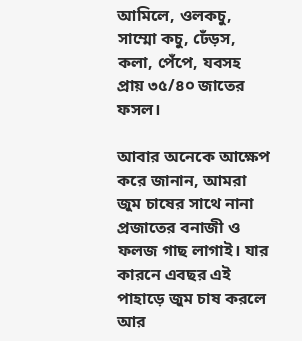আমিলে, ওলকচু, সাম্মো কচু, ঢেঁড়স, কলা, পেঁপে, যবসহ প্রায় ৩৫/৪০ জাতের ফসল।

আবার অনেকে আক্ষেপ করে জানান, আমরা জুম চাষের সাথে নানা প্রজাতের বনাজী ও ফলজ গাছ লাগাই। যার কারনে এবছর এই পাহাড়ে জুম চাষ করলে আর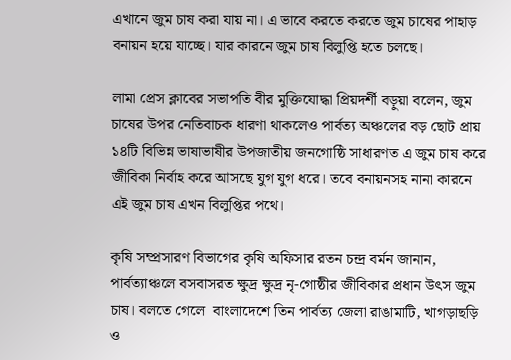এখানে জুম চাষ করা যায় না। এ ভাবে করতে করতে জুম চাষের পাহাড় বনায়ন হয়ে যাচ্ছে। যার কারনে জুম চাষ বিলুপ্তি হতে চলছে।

লামা প্রেস ক্লাবের সভাপতি বীর মুক্তিযোদ্ধা প্রিয়দর্শী বড়ুয়া বলেন, জুম চাষের উপর নেতিবাচক ধারণা থাকলেও পার্বত্য অঞ্চলের বড় ছোট প্রায় ১৪টি বিভিন্ন ভাষাভাষীর উপজাতীয় জনগোষ্ঠি সাধারণত এ জুম চাষ করে জীবিকা নির্বাহ করে আসছে যুগ যুগ ধরে। তবে বনায়নসহ নানা কারনে এই জুম চাষ এখন বিলুপ্তির পথে।

কৃষি সম্প্রসারণ বিভাগের কৃষি অফিসার রতন চন্দ্র বর্মন জানান, পার্বত্যাঞ্চলে বসবাসরত ক্ষুদ্র ক্ষুদ্র নৃ-গোষ্ঠীর জীবিকার প্রধান উৎস জুম চাষ। বলতে গেলে  বাংলাদেশে তিন পার্বত্য জেলা রাঙামাটি, খাগড়াছড়ি ও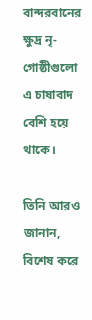বান্দরবানের ক্ষুদ্র নৃ-গোষ্ঠীগুলো এ চাষাবাদ বেশি হয়ে থাকে।

তিনি আরও জানান, বিশেষ করে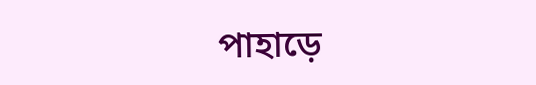পাহাড়ে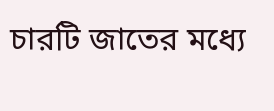চারটি জাতের মধ্যে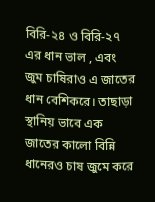বিরি-২৪ ও বিরি-২৭ এর ধান ভাল , এবং জুম চাষিরাও এ জাতের ধান বেশিকরে। তাছাড়া স্থানিয় ভাবে এক জাতের কালো বিন্নি ধানেরও চাষ জুমে করে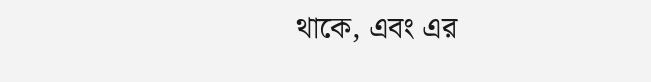থাকে, এবং এর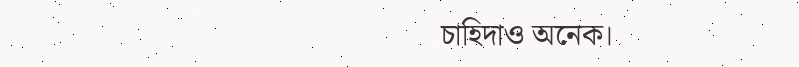চাহিদাও অনেক।